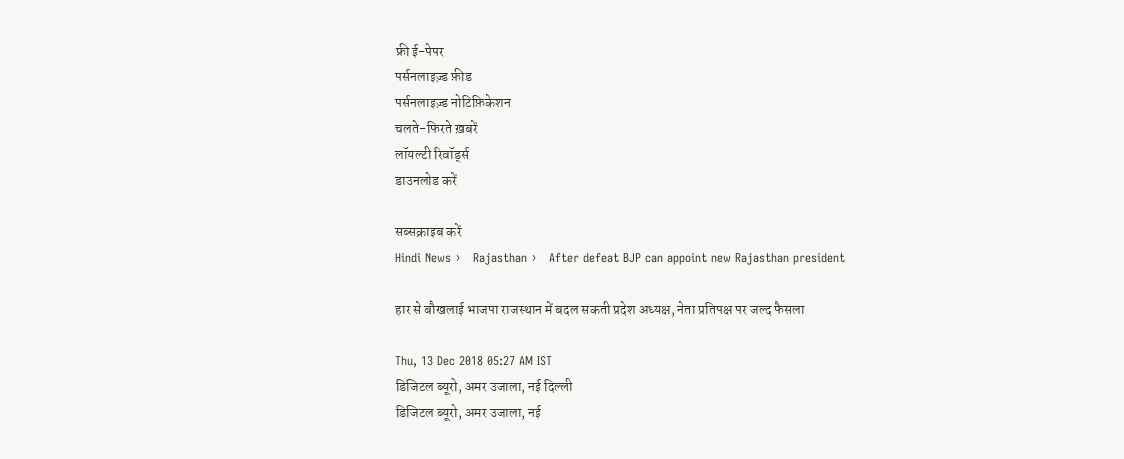फ्री ई-पेपर
पर्सनलाइज़्ड फ़ीड
पर्सनलाइज़्ड नोटिफ़िकेशन
चलते-फिरते ख़बरें
लॉयल्टी रिवॉर्ड्स
डाउनलोड करें

सब्सक्राइब करें
Hindi News ›   Rajasthan ›   After defeat BJP can appoint new Rajasthan president

हार से बौखलाई भाजपा राजस्थान में बदल सकती प्रदेश अध्यक्ष, नेता प्रतिपक्ष पर जल्द फैसला

Thu, 13 Dec 2018 05:27 AM IST
डिजिटल ब्यूरो, अमर उजाला, नई दिल्ली
डिजिटल ब्यूरो, अमर उजाला, नई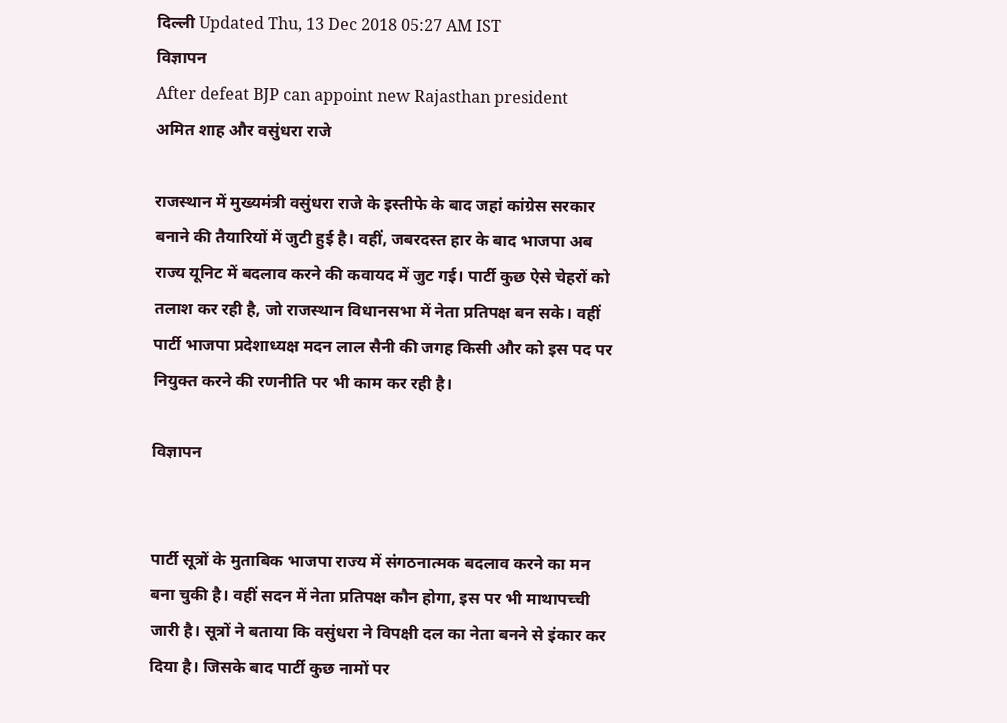दिल्ली Updated Thu, 13 Dec 2018 05:27 AM IST
विज्ञापन
After defeat BJP can appoint new Rajasthan president
अमित शाह और वसुंधरा राजे

राजस्थान में मुख्यमंत्री वसुंधरा राजे के इस्तीफे के बाद जहां कांग्रेस सरकार बनाने की तैयारियों में जुटी हुई है। वहीं, जबरदस्त हार के बाद भाजपा अब राज्य यूनिट में बदलाव करने की कवायद में जुट गई। पार्टी कुछ ऐसे चेहरों को तलाश कर रही है, जो राजस्थान विधानसभा में नेता प्रतिपक्ष बन सके। वहीं पार्टी भाजपा प्रदेशाध्यक्ष मदन लाल सैनी की जगह किसी और को इस पद पर नियुक्त करने की रणनीति पर भी काम कर रही है।

विज्ञापन


पार्टी सूत्रों के मुताबिक भाजपा राज्य में संगठनात्मक बदलाव करने का मन बना चुकी है। वहीं सदन में नेता प्रतिपक्ष कौन होगा, इस पर भी माथापच्ची जारी है। सूत्रों ने बताया कि वसुंधरा ने विपक्षी दल का नेता बनने से इंकार कर दिया है। जिसके बाद पार्टी कुछ नामों पर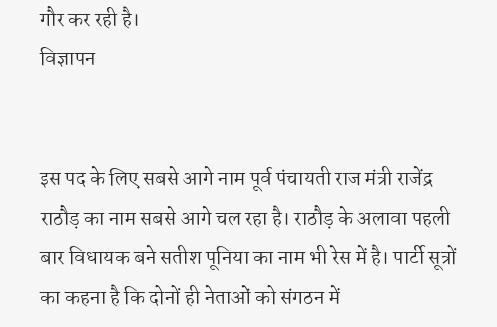गौर कर रही है।
विज्ञापन


इस पद के लिए सबसे आगे नाम पूर्व पंचायती राज मंत्री राजेंद्र राठौड़ का नाम सबसे आगे चल रहा है। राठौड़ के अलावा पहली बार विधायक बने सतीश पूनिया का नाम भी रेस में है। पार्टी सूत्रों का कहना है कि दोनों ही नेताओं को संगठन में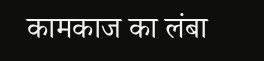कामकाज का लंबा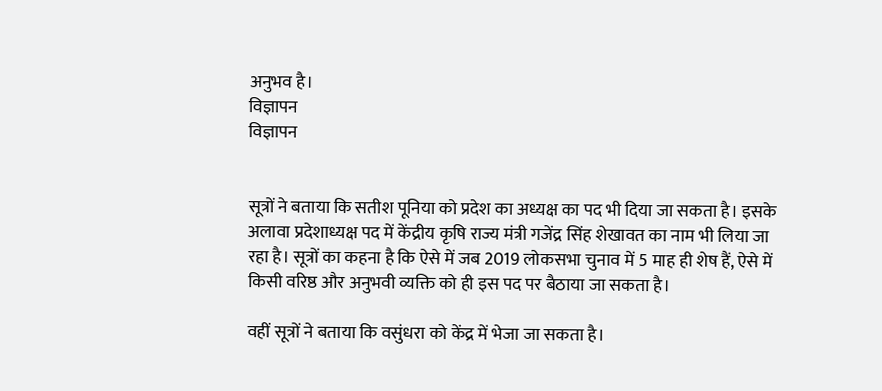अनुभव है।
विज्ञापन
विज्ञापन


सूत्रों ने बताया कि सतीश पूनिया को प्रदेश का अध्यक्ष का पद भी दिया जा सकता है। इसके अलावा प्रदेशाध्यक्ष पद में केंद्रीय कृषि राज्य मंत्री गजेंद्र सिंह शेखावत का नाम भी लिया जा रहा है। सूत्रों का कहना है कि ऐसे में जब 2019 लोकसभा चुनाव में 5 माह ही शेष हैं, ऐसे में किसी वरिष्ठ और अनुभवी व्यक्ति को ही इस पद पर बैठाया जा सकता है।

वहीं सूत्रों ने बताया कि वसुंधरा को केंद्र में भेजा जा सकता है।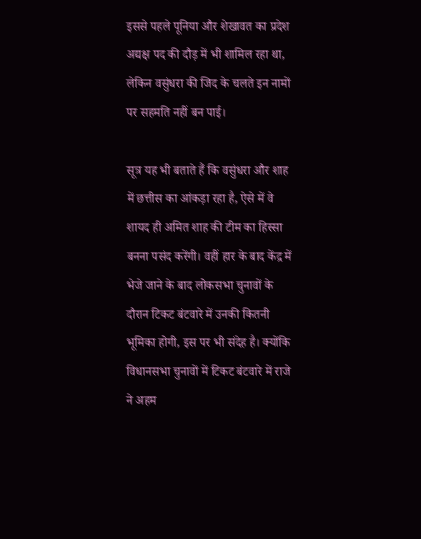इससे पहले पूनिया और शेखावत का प्रदेश अद्यक्ष पद की दौड़ में भी शामिल रहा था, लेकिन वसुंधरा की जिद के चलते इन नामों पर सहमति नहीं बन पाई।

सूत्र यह भी बताते हैं कि वसुंधरा और शाह में छत्तीस का आंकड़ा रहा है, ऐसे में वे शायद ही अमित शाह की टीम का हिस्सा बनना पसंद करेंगी। वहीं हार के बाद केंद्र में भेजे जाने के बाद लोकसभा चुनावों के दौरान टिकट बंटवारे में उनकी कितनी भूमिका होगी, इस पर भी संदेह है। क्योंकि विधानसभा चुनावों में टिकट बंटवारे में राजे ने अहम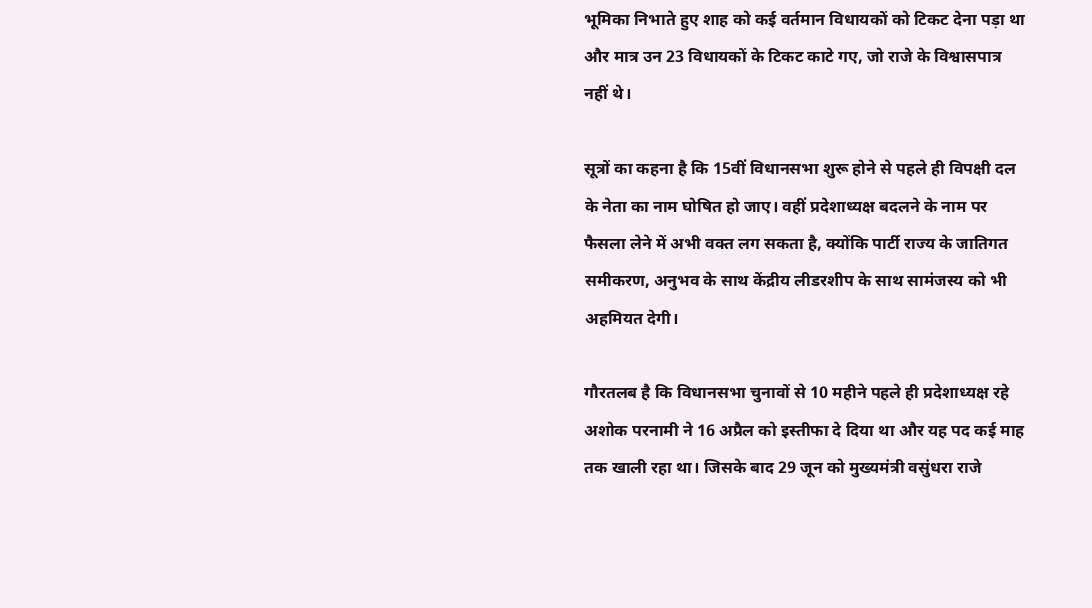भूमिका निभाते हुए शाह को कई वर्तमान विधायकों को टिकट देना पड़ा था और मात्र उन 23 विधायकों के टिकट काटे गए, जो राजे के विश्वासपात्र नहीं थे।

सूत्रों का कहना है कि 15वीं विधानसभा शुरू होने से पहले ही विपक्षी दल के नेता का नाम घोषित हो जाए। वहीं प्रदेशाध्यक्ष बदलने के नाम पर फैसला लेने में अभी वक्त लग सकता है, क्योंकि पार्टी राज्य के जातिगत समीकरण, अनुभव के साथ केंद्रीय लीडरशीप के साथ सामंजस्य को भी अहमियत देगी।

गौरतलब है कि विधानसभा चुनावों से 10 महीने पहले ही प्रदेशाध्यक्ष रहे अशोक परनामी ने 16 अप्रैल को इस्तीफा दे दिया था और यह पद कई माह तक खाली रहा था। जिसके बाद 29 जून को मुख्यमंत्री वसुंधरा राजे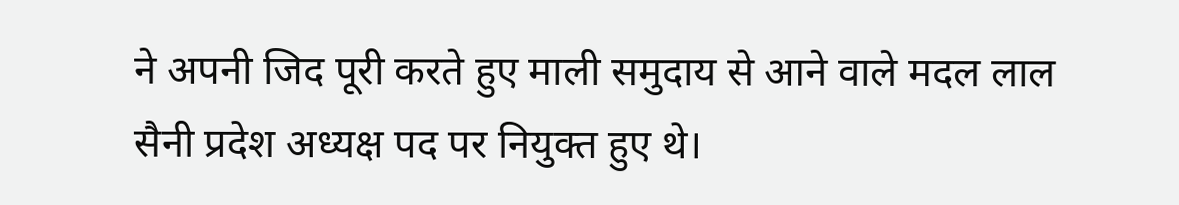ने अपनी जिद पूरी करते हुए माली समुदाय से आने वाले मदल लाल सैनी प्रदेश अध्यक्ष पद पर नियुक्त हुए थे।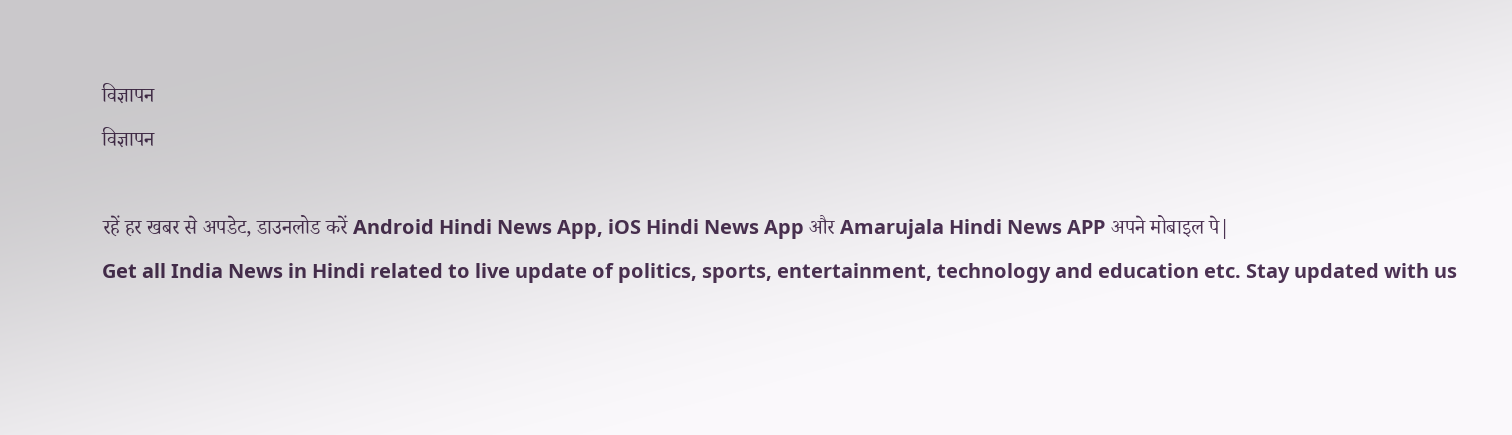विज्ञापन
विज्ञापन

रहें हर खबर से अपडेट, डाउनलोड करें Android Hindi News App, iOS Hindi News App और Amarujala Hindi News APP अपने मोबाइल पे|
Get all India News in Hindi related to live update of politics, sports, entertainment, technology and education etc. Stay updated with us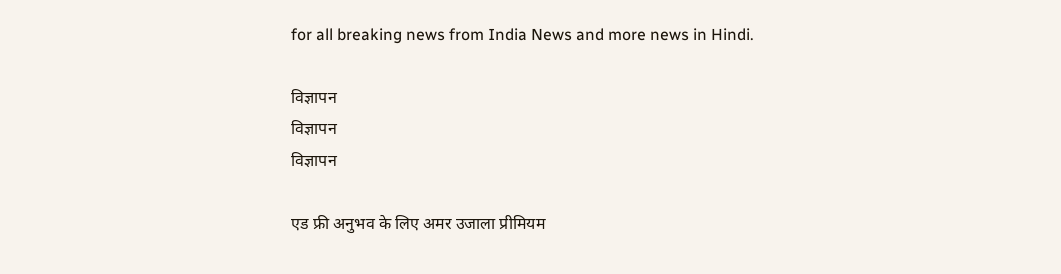for all breaking news from India News and more news in Hindi.

विज्ञापन
विज्ञापन
विज्ञापन

एड फ्री अनुभव के लिए अमर उजाला प्रीमियम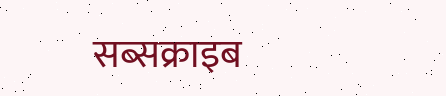सब्सक्राइब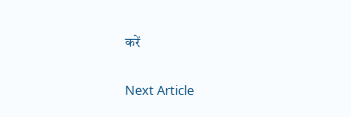करें

Next Article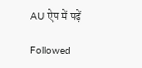AU ऐप में पढ़ें

Followed